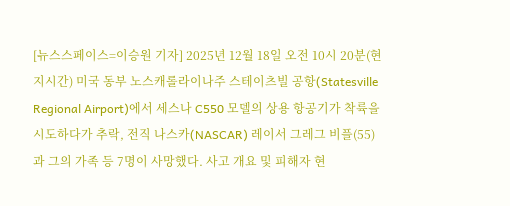[뉴스스페이스=이승원 기자] 2025년 12월 18일 오전 10시 20분(현지시간) 미국 동부 노스캐롤라이나주 스테이츠빌 공항(Statesville Regional Airport)에서 세스나 C550 모델의 상용 항공기가 착륙을 시도하다가 추락, 전직 나스카(NASCAR) 레이서 그레그 비플(55)과 그의 가족 등 7명이 사망했다. 사고 개요 및 피해자 현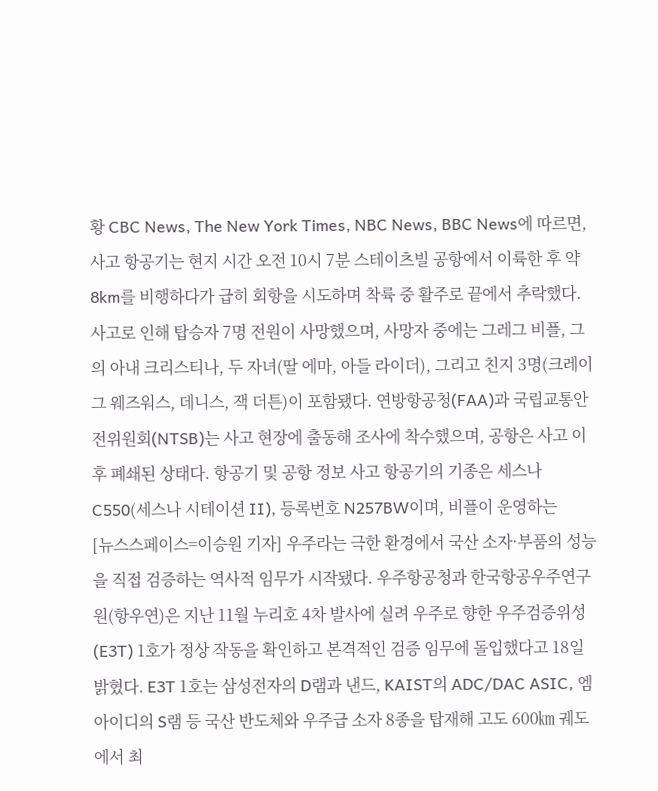황 CBC News, The New York Times, NBC News, BBC News에 따르면, 사고 항공기는 현지 시간 오전 10시 7분 스테이츠빌 공항에서 이륙한 후 약 8km를 비행하다가 급히 회항을 시도하며 착륙 중 활주로 끝에서 추락했다. 사고로 인해 탑승자 7명 전원이 사망했으며, 사망자 중에는 그레그 비플, 그의 아내 크리스티나, 두 자녀(딸 에마, 아들 라이더), 그리고 친지 3명(크레이그 웨즈워스, 데니스, 잭 더튼)이 포함됐다. 연방항공청(FAA)과 국립교통안전위원회(NTSB)는 사고 현장에 출동해 조사에 착수했으며, 공항은 사고 이후 폐쇄된 상태다. 항공기 및 공항 정보 사고 항공기의 기종은 세스나 C550(세스나 시테이션 II), 등록번호 N257BW이며, 비플이 운영하는
[뉴스스페이스=이승원 기자] 우주라는 극한 환경에서 국산 소자·부품의 성능을 직접 검증하는 역사적 임무가 시작됐다. 우주항공청과 한국항공우주연구원(항우연)은 지난 11월 누리호 4차 발사에 실려 우주로 향한 우주검증위성(E3T) 1호가 정상 작동을 확인하고 본격적인 검증 임무에 돌입했다고 18일 밝혔다. E3T 1호는 삼성전자의 D램과 낸드, KAIST의 ADC/DAC ASIC, 엠아이디의 S램 등 국산 반도체와 우주급 소자 8종을 탑재해 고도 600㎞ 궤도에서 최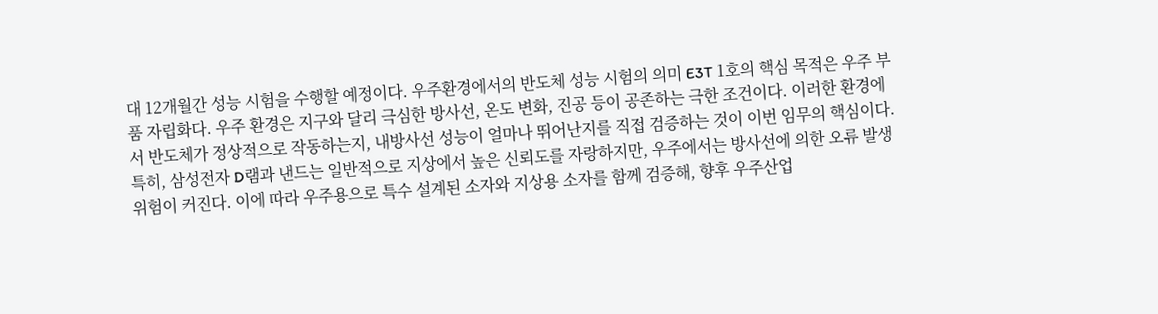대 12개월간 성능 시험을 수행할 예정이다. 우주환경에서의 반도체 성능 시험의 의미 E3T 1호의 핵심 목적은 우주 부품 자립화다. 우주 환경은 지구와 달리 극심한 방사선, 온도 변화, 진공 등이 공존하는 극한 조건이다. 이러한 환경에서 반도체가 정상적으로 작동하는지, 내방사선 성능이 얼마나 뛰어난지를 직접 검증하는 것이 이번 임무의 핵심이다. 특히, 삼성전자 D램과 낸드는 일반적으로 지상에서 높은 신뢰도를 자랑하지만, 우주에서는 방사선에 의한 오류 발생 위험이 커진다. 이에 따라 우주용으로 특수 설계된 소자와 지상용 소자를 함께 검증해, 향후 우주산업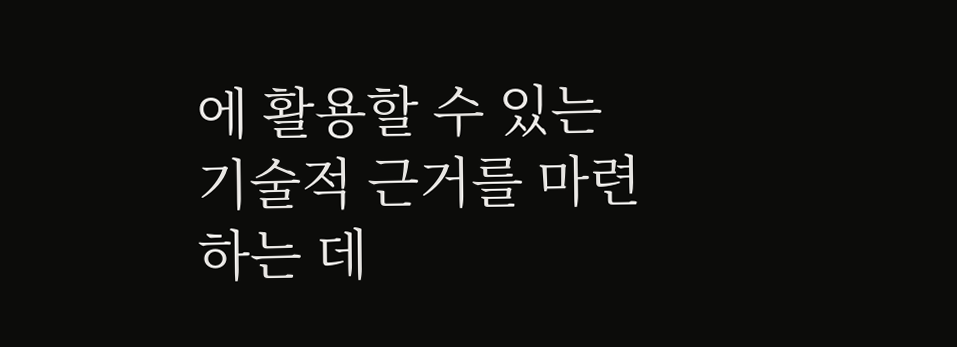에 활용할 수 있는 기술적 근거를 마련하는 데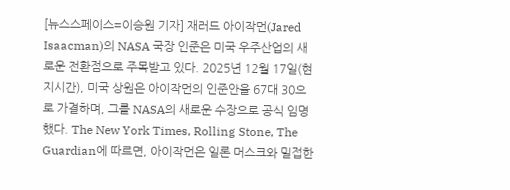[뉴스스페이스=이승원 기자] 재러드 아이작먼(Jared Isaacman)의 NASA 국장 인준은 미국 우주산업의 새로운 전환점으로 주목받고 있다. 2025년 12월 17일(현지시간), 미국 상원은 아이작먼의 인준안을 67대 30으로 가결하며, 그를 NASA의 새로운 수장으로 공식 임명했다. The New York Times, Rolling Stone, The Guardian에 따르면, 아이작먼은 일론 머스크와 밀접한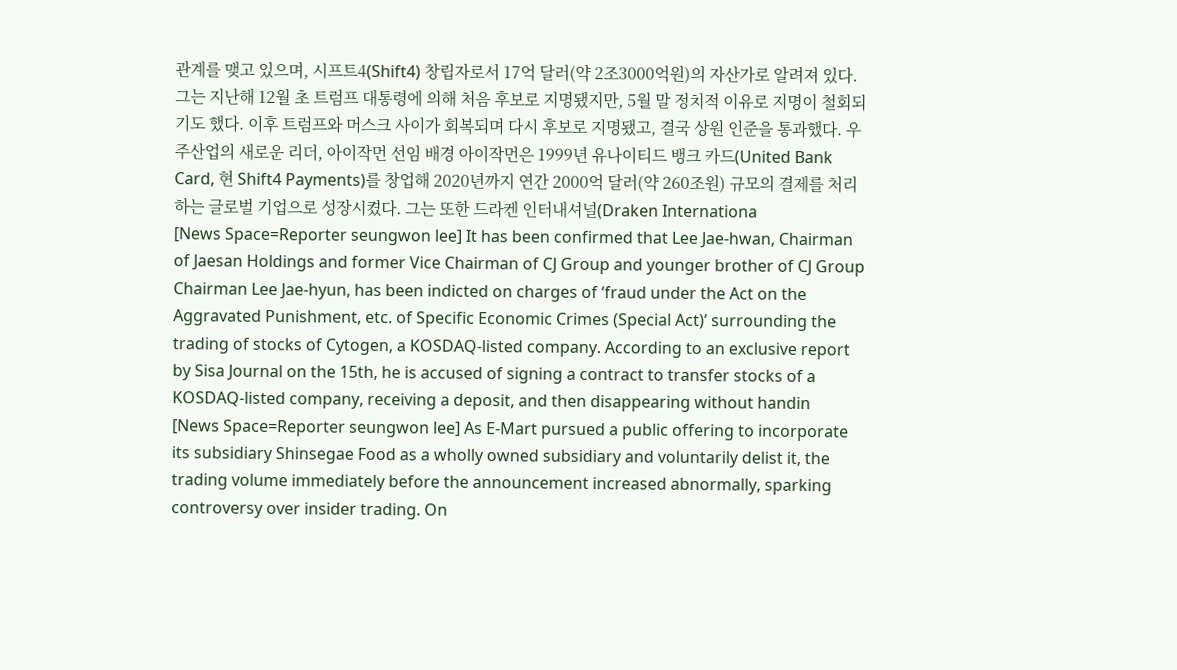관계를 맺고 있으며, 시프트4(Shift4) 창립자로서 17억 달러(약 2조3000억원)의 자산가로 알려져 있다. 그는 지난해 12월 초 트럼프 대통령에 의해 처음 후보로 지명됐지만, 5월 말 정치적 이유로 지명이 철회되기도 했다. 이후 트럼프와 머스크 사이가 회복되며 다시 후보로 지명됐고, 결국 상원 인준을 통과했다. 우주산업의 새로운 리더, 아이작먼 선임 배경 아이작먼은 1999년 유나이티드 뱅크 카드(United Bank Card, 현 Shift4 Payments)를 창업해 2020년까지 연간 2000억 달러(약 260조원) 규모의 결제를 처리하는 글로벌 기업으로 성장시켰다. 그는 또한 드라켄 인터내셔널(Draken Internationa
[News Space=Reporter seungwon lee] It has been confirmed that Lee Jae-hwan, Chairman of Jaesan Holdings and former Vice Chairman of CJ Group and younger brother of CJ Group Chairman Lee Jae-hyun, has been indicted on charges of ‘fraud under the Act on the Aggravated Punishment, etc. of Specific Economic Crimes (Special Act)’ surrounding the trading of stocks of Cytogen, a KOSDAQ-listed company. According to an exclusive report by Sisa Journal on the 15th, he is accused of signing a contract to transfer stocks of a KOSDAQ-listed company, receiving a deposit, and then disappearing without handin
[News Space=Reporter seungwon lee] As E-Mart pursued a public offering to incorporate its subsidiary Shinsegae Food as a wholly owned subsidiary and voluntarily delist it, the trading volume immediately before the announcement increased abnormally, sparking controversy over insider trading. On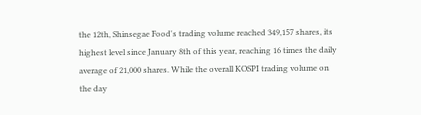the 12th, Shinsegae Food's trading volume reached 349,157 shares, its highest level since January 8th of this year, reaching 16 times the daily average of 21,000 shares. While the overall KOSPI trading volume on the day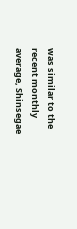was similar to the recent monthly average, Shinsegae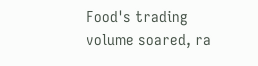Food's trading volume soared, ra